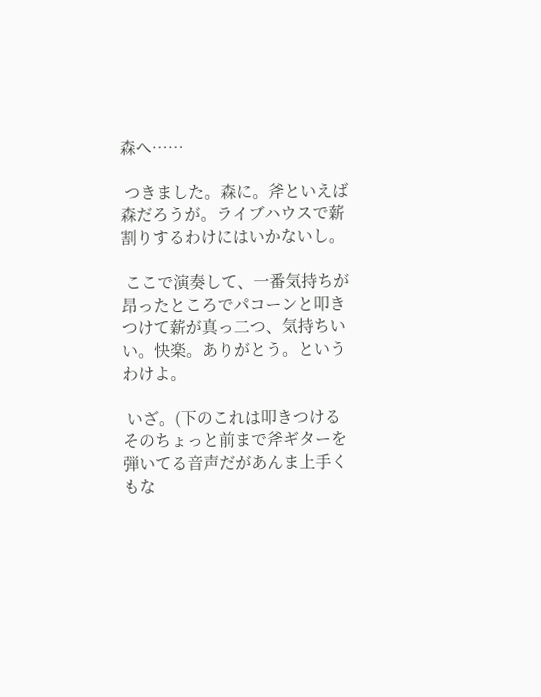森へ……

 つきました。森に。斧といえば森だろうが。ライブハウスで薪割りするわけにはいかないし。

 ここで演奏して、一番気持ちが昂ったところでパコーンと叩きつけて薪が真っ二つ、気持ちいい。快楽。ありがとう。というわけよ。

 いざ。(下のこれは叩きつけるそのちょっと前まで斧ギターを弾いてる音声だがあんま上手くもな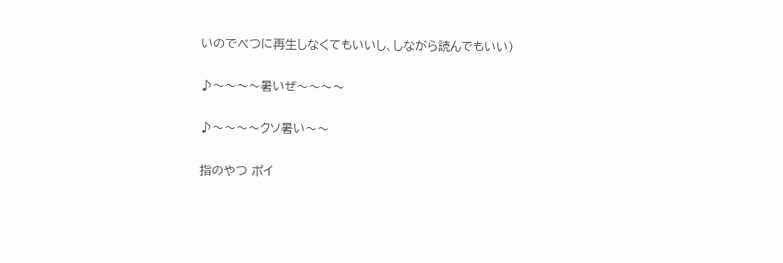いのでべつに再生しなくてもいいし、しながら読んでもいい)

♪〜〜〜〜暑いぜ〜〜〜〜

♪〜〜〜〜クソ暑い〜〜

指のやつ ポイ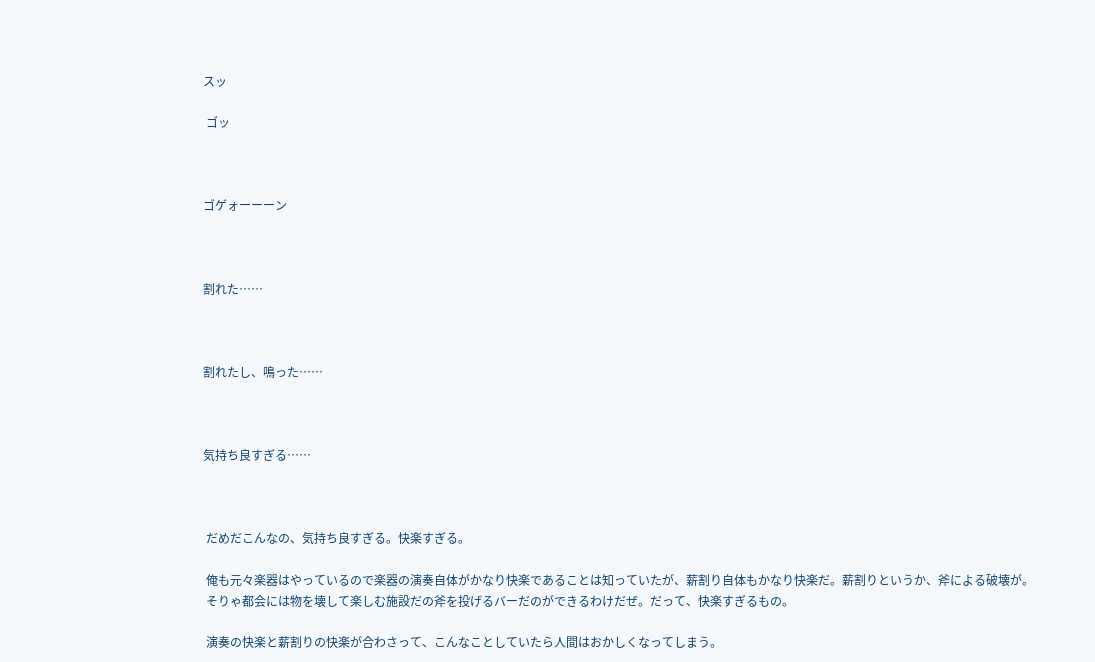スッ

 ゴッ



ゴゲォーーーン



割れた……



割れたし、鳴った……



気持ち良すぎる……



 だめだこんなの、気持ち良すぎる。快楽すぎる。

 俺も元々楽器はやっているので楽器の演奏自体がかなり快楽であることは知っていたが、薪割り自体もかなり快楽だ。薪割りというか、斧による破壊が。
 そりゃ都会には物を壊して楽しむ施設だの斧を投げるバーだのができるわけだぜ。だって、快楽すぎるもの。

 演奏の快楽と薪割りの快楽が合わさって、こんなことしていたら人間はおかしくなってしまう。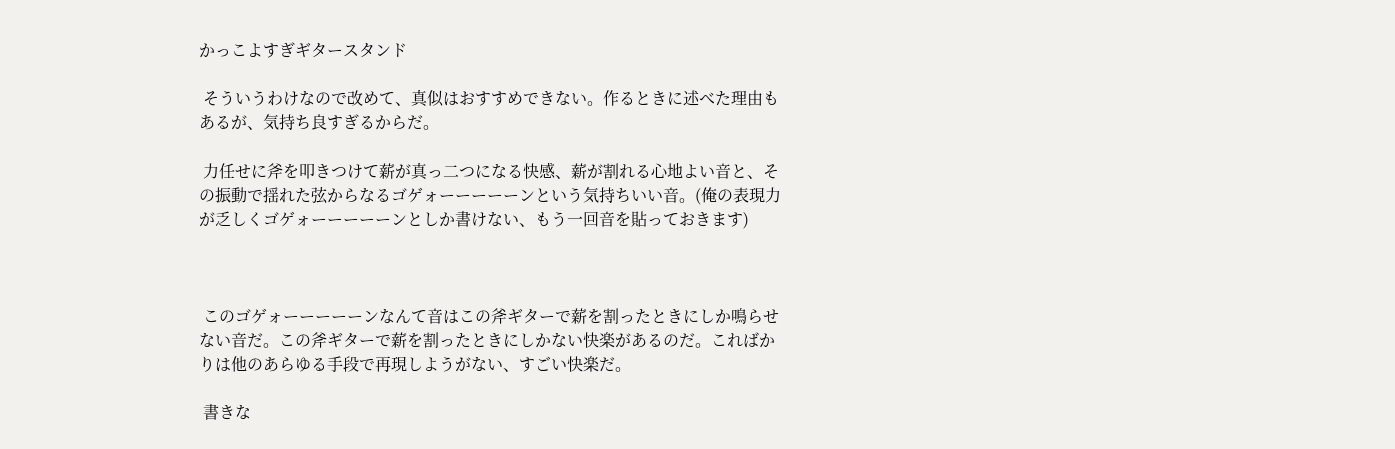かっこよすぎギタースタンド

 そういうわけなので改めて、真似はおすすめできない。作るときに述べた理由もあるが、気持ち良すぎるからだ。

 力任せに斧を叩きつけて薪が真っ二つになる快感、薪が割れる心地よい音と、その振動で揺れた弦からなるゴゲォーーーーーンという気持ちいい音。(俺の表現力が乏しくゴゲォーーーーーンとしか書けない、もう一回音を貼っておきます)



 このゴゲォーーーーーンなんて音はこの斧ギターで薪を割ったときにしか鳴らせない音だ。この斧ギターで薪を割ったときにしかない快楽があるのだ。こればかりは他のあらゆる手段で再現しようがない、すごい快楽だ。

 書きな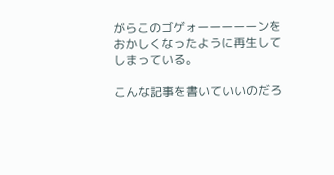がらこのゴゲォーーーーーンをおかしくなったように再生してしまっている。

こんな記事を書いていいのだろ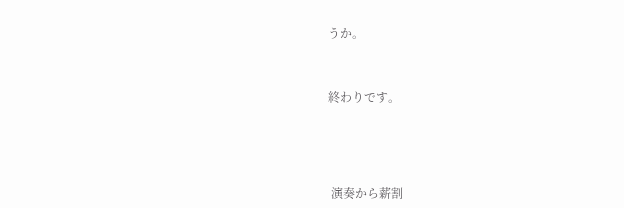うか。



終わりです。





 演奏から薪割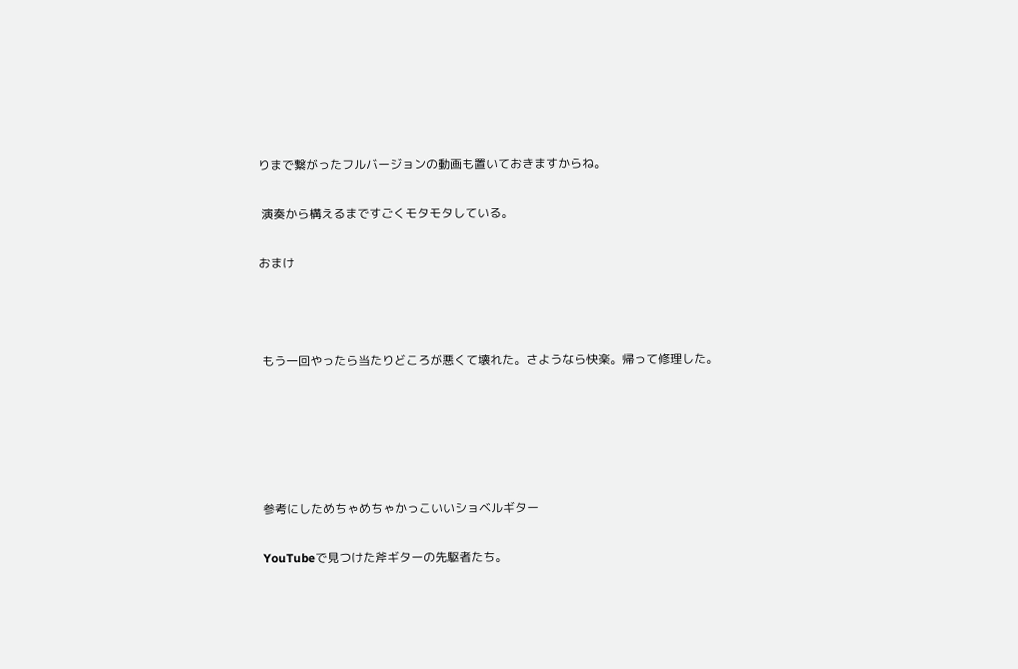りまで繋がったフルバージョンの動画も置いておきますからね。

 演奏から構えるまですごくモタモタしている。

おまけ



 もう一回やったら当たりどころが悪くて壊れた。さようなら快楽。帰って修理した。





 参考にしためちゃめちゃかっこいいショベルギター

 YouTubeで見つけた斧ギターの先駆者たち。